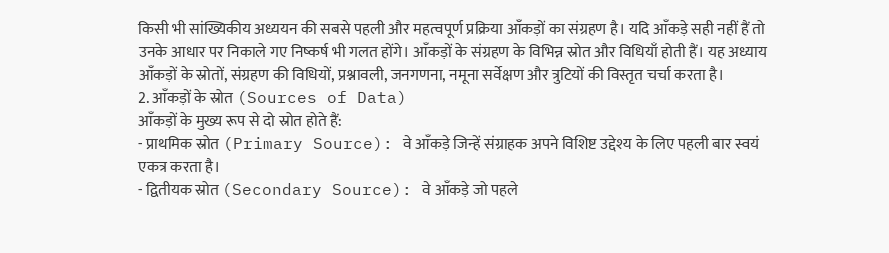किसी भी सांख्यिकीय अध्ययन की सबसे पहली और महत्वपूर्ण प्रक्रिया आँकड़ों का संग्रहण है। यदि आँकड़े सही नहीं हैं तो उनके आधार पर निकाले गए निष्कर्ष भी गलत होंगे। आँकड़ों के संग्रहण के विभिन्न स्रोत और विधियाँ होती हैं। यह अध्याय आँकड़ों के स्रोतों, संग्रहण की विधियों, प्रश्नावली, जनगणना, नमूना सर्वेक्षण और त्रुटियों की विस्तृत चर्चा करता है।
2. आँकड़ों के स्रोत (Sources of Data)
आँकड़ों के मुख्य रूप से दो स्रोत होते हैं:
- प्राथमिक स्रोत (Primary Source): वे आँकड़े जिन्हें संग्राहक अपने विशिष्ट उद्देश्य के लिए पहली बार स्वयं एकत्र करता है।
- द्वितीयक स्रोत (Secondary Source): वे आँकड़े जो पहले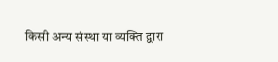किसी अन्य संस्था या व्यक्ति द्वारा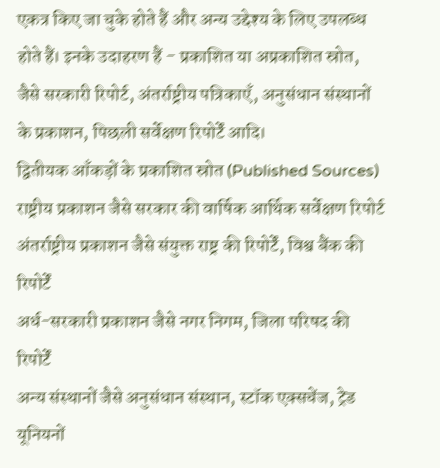एकत्र किए जा चुके होते हैं और अन्य उद्देश्य के लिए उपलब्ध होते हैं। इनके उदाहरण हैं - प्रकाशित या अप्रकाशित स्रोत, जैसे सरकारी रिपोर्ट, अंतर्राष्ट्रीय पत्रिकाएँ, अनुसंधान संस्थानों के प्रकाशन, पिछली सर्वेक्षण रिपोर्टें आदि।
द्वितीयक आँकड़ों के प्रकाशित स्रोत (Published Sources)
राष्ट्रीय प्रकाशन जैसे सरकार की वार्षिक आर्थिक सर्वेक्षण रिपोर्ट
अंतर्राष्ट्रीय प्रकाशन जैसे संयुक्त राष्ट्र की रिपोर्टें, विश्व बैंक की रिपोर्टें
अर्ध-सरकारी प्रकाशन जैसे नगर निगम, जिला परिषद की रिपोर्टें
अन्य संस्थानों जैसे अनुसंधान संस्थान, स्टॉक एक्सचेंज, ट्रेड यूनियनों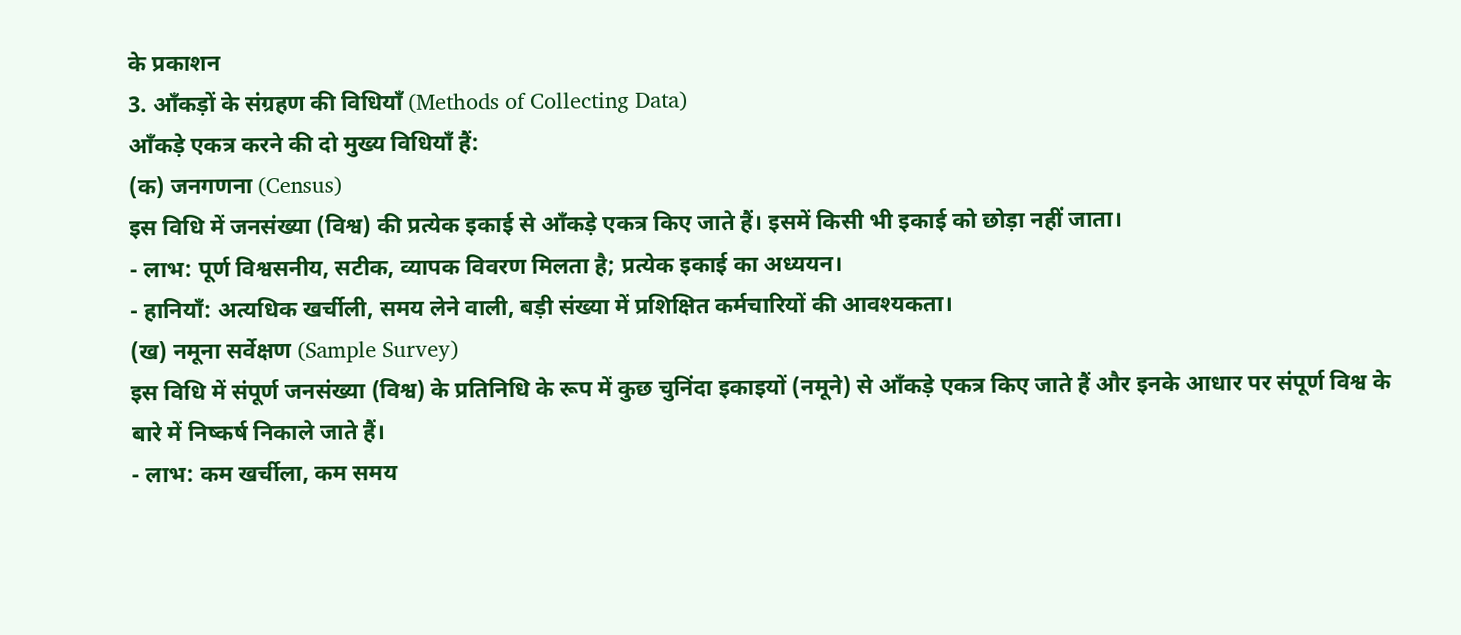के प्रकाशन
3. आँकड़ों के संग्रहण की विधियाँ (Methods of Collecting Data)
आँकड़े एकत्र करने की दो मुख्य विधियाँ हैं:
(क) जनगणना (Census)
इस विधि में जनसंख्या (विश्व) की प्रत्येक इकाई से आँकड़े एकत्र किए जाते हैं। इसमें किसी भी इकाई को छोड़ा नहीं जाता।
- लाभ: पूर्ण विश्वसनीय, सटीक, व्यापक विवरण मिलता है; प्रत्येक इकाई का अध्ययन।
- हानियाँ: अत्यधिक खर्चीली, समय लेने वाली, बड़ी संख्या में प्रशिक्षित कर्मचारियों की आवश्यकता।
(ख) नमूना सर्वेक्षण (Sample Survey)
इस विधि में संपूर्ण जनसंख्या (विश्व) के प्रतिनिधि के रूप में कुछ चुनिंदा इकाइयों (नमूने) से आँकड़े एकत्र किए जाते हैं और इनके आधार पर संपूर्ण विश्व के बारे में निष्कर्ष निकाले जाते हैं।
- लाभ: कम खर्चीला, कम समय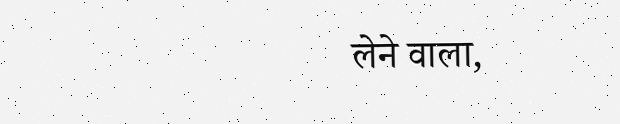लेने वाला,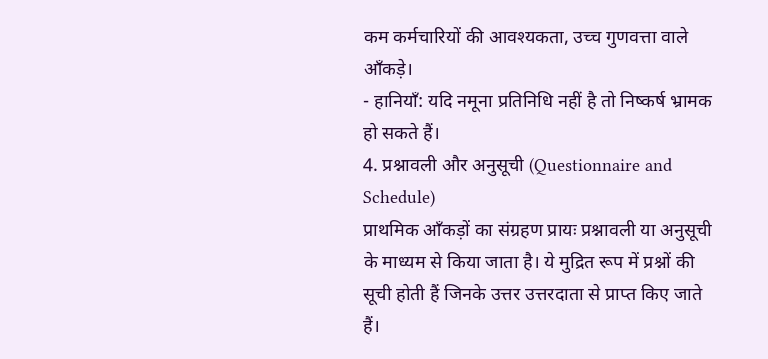कम कर्मचारियों की आवश्यकता, उच्च गुणवत्ता वाले आँकड़े।
- हानियाँ: यदि नमूना प्रतिनिधि नहीं है तो निष्कर्ष भ्रामक हो सकते हैं।
4. प्रश्नावली और अनुसूची (Questionnaire and Schedule)
प्राथमिक आँकड़ों का संग्रहण प्रायः प्रश्नावली या अनुसूची के माध्यम से किया जाता है। ये मुद्रित रूप में प्रश्नों की सूची होती हैं जिनके उत्तर उत्तरदाता से प्राप्त किए जाते हैं।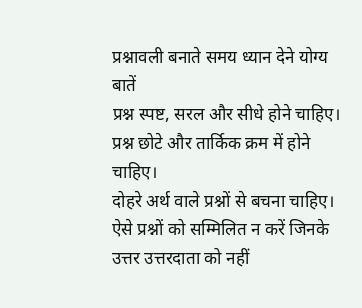प्रश्नावली बनाते समय ध्यान देने योग्य बातें
प्रश्न स्पष्ट, सरल और सीधे होने चाहिए।
प्रश्न छोटे और तार्किक क्रम में होने चाहिए।
दोहरे अर्थ वाले प्रश्नों से बचना चाहिए।
ऐसे प्रश्नों को सम्मिलित न करें जिनके उत्तर उत्तरदाता को नहीं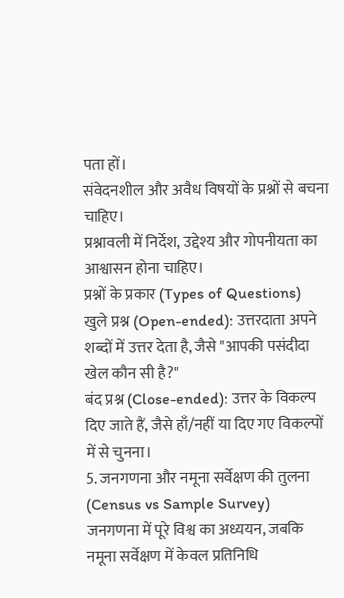पता हों।
संवेदनशील और अवैध विषयों के प्रश्नों से बचना चाहिए।
प्रश्नावली में निर्देश, उद्देश्य और गोपनीयता का आश्वासन होना चाहिए।
प्रश्नों के प्रकार (Types of Questions)
खुले प्रश्न (Open-ended): उत्तरदाता अपने शब्दों में उत्तर देता है, जैसे "आपकी पसंदीदा खेल कौन सी है?"
बंद प्रश्न (Close-ended): उत्तर के विकल्प दिए जाते हैं, जैसे हाँ/नहीं या दिए गए विकल्पों में से चुनना।
5. जनगणना और नमूना सर्वेक्षण की तुलना (Census vs Sample Survey)
जनगणना में पूरे विश्व का अध्ययन, जबकि नमूना सर्वेक्षण में केवल प्रतिनिधि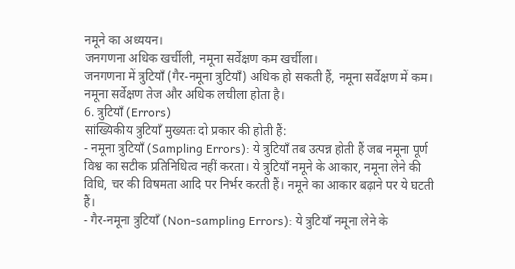नमूने का अध्ययन।
जनगणना अधिक खर्चीली, नमूना सर्वेक्षण कम खर्चीला।
जनगणना में त्रुटियाँ (गैर-नमूना त्रुटियाँ) अधिक हो सकती हैं, नमूना सर्वेक्षण में कम।
नमूना सर्वेक्षण तेज और अधिक लचीला होता है।
6. त्रुटियाँ (Errors)
सांख्यिकीय त्रुटियाँ मुख्यतः दो प्रकार की होती हैं:
- नमूना त्रुटियाँ (Sampling Errors): ये त्रुटियाँ तब उत्पन्न होती हैं जब नमूना पूर्ण विश्व का सटीक प्रतिनिधित्व नहीं करता। ये त्रुटियाँ नमूने के आकार, नमूना लेने की विधि, चर की विषमता आदि पर निर्भर करती हैं। नमूने का आकार बढ़ाने पर ये घटती हैं।
- गैर-नमूना त्रुटियाँ (Non-sampling Errors): ये त्रुटियाँ नमूना लेने के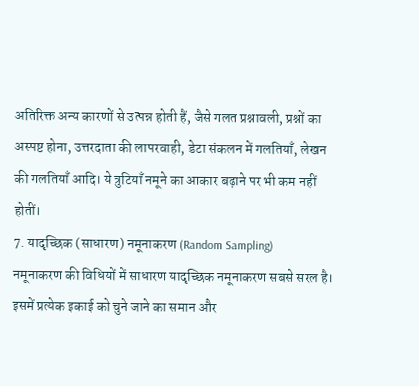अतिरिक्त अन्य कारणों से उत्पन्न होती हैं, जैसे गलत प्रश्नावली, प्रश्नों का अस्पष्ट होना, उत्तरदाता की लापरवाही, डेटा संकलन में गलतियाँ, लेखन की गलतियाँ आदि। ये त्रुटियाँ नमूने का आकार बढ़ाने पर भी कम नहीं होतीं।
7. यादृच्छिक (साधारण) नमूनाकरण (Random Sampling)
नमूनाकरण की विधियों में साधारण यादृच्छिक नमूनाकरण सबसे सरल है। इसमें प्रत्येक इकाई को चुने जाने का समान और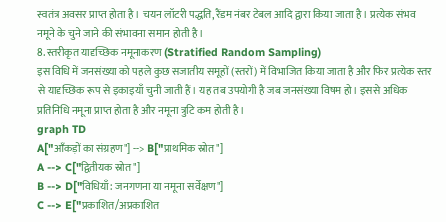स्वतंत्र अवसर प्राप्त होता है। चयन लॉटरी पद्धति, रैंडम नंबर टेबल आदि द्वारा किया जाता है। प्रत्येक संभव नमूने के चुने जाने की संभावना समान होती है।
8. स्तरीकृत यादृच्छिक नमूनाकरण (Stratified Random Sampling)
इस विधि में जनसंख्या को पहले कुछ सजातीय समूहों (स्तरों) में विभाजित किया जाता है और फिर प्रत्येक स्तर से यादृच्छिक रूप से इकाइयाँ चुनी जाती हैं। यह तब उपयोगी है जब जनसंख्या विषम हो। इससे अधिक प्रतिनिधि नमूना प्राप्त होता है और नमूना त्रुटि कम होती है।
graph TD
A["आँकड़ों का संग्रहण"] --> B["प्राथमिक स्रोत"]
A --> C["द्वितीयक स्रोत"]
B --> D["विधियाँ: जनगणना या नमूना सर्वेक्षण"]
C --> E["प्रकाशित/अप्रकाशित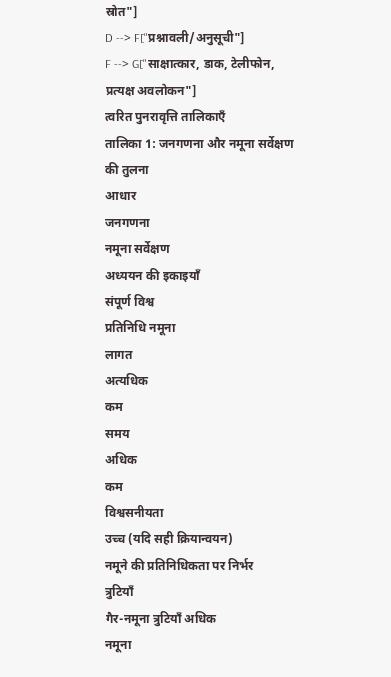स्रोत"]
D --> F["प्रश्नावली/अनुसूची"]
F --> G["साक्षात्कार, डाक, टेलीफोन, प्रत्यक्ष अवलोकन"]
त्वरित पुनरावृत्ति तालिकाएँ
तालिका 1: जनगणना और नमूना सर्वेक्षण की तुलना
आधार
जनगणना
नमूना सर्वेक्षण
अध्ययन की इकाइयाँ
संपूर्ण विश्व
प्रतिनिधि नमूना
लागत
अत्यधिक
कम
समय
अधिक
कम
विश्वसनीयता
उच्च (यदि सही क्रियान्वयन)
नमूने की प्रतिनिधिकता पर निर्भर
त्रुटियाँ
गैर-नमूना त्रुटियाँ अधिक
नमूना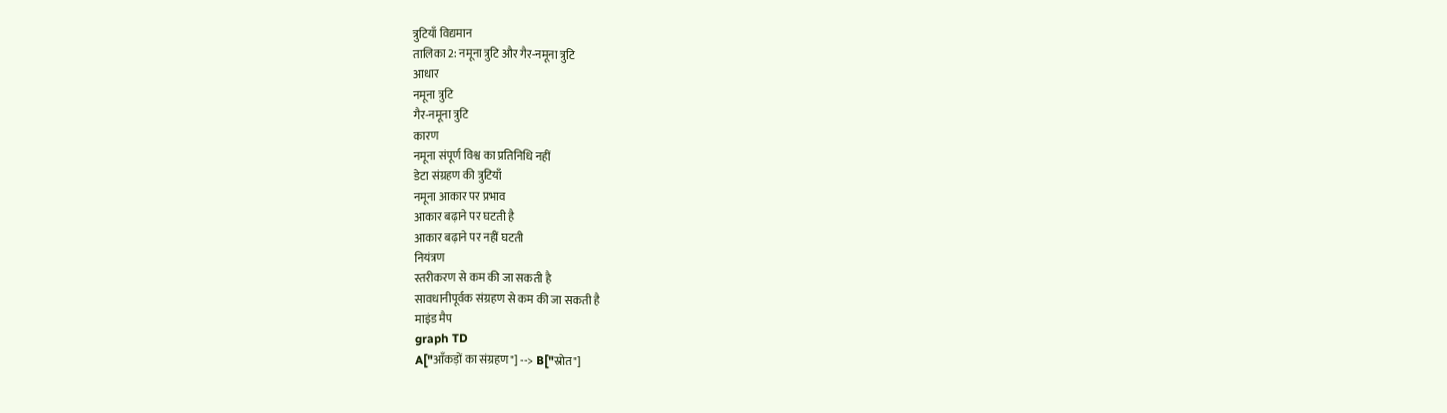त्रुटियाँ विद्यमान
तालिका 2: नमूना त्रुटि और गैर-नमूना त्रुटि
आधार
नमूना त्रुटि
गैर-नमूना त्रुटि
कारण
नमूना संपूर्ण विश्व का प्रतिनिधि नहीं
डेटा संग्रहण की त्रुटियाँ
नमूना आकार पर प्रभाव
आकार बढ़ाने पर घटती है
आकार बढ़ाने पर नहीं घटती
नियंत्रण
स्तरीकरण से कम की जा सकती है
सावधानीपूर्वक संग्रहण से कम की जा सकती है
माइंड मैप
graph TD
A["आँकड़ों का संग्रहण"] --> B["स्रोत"]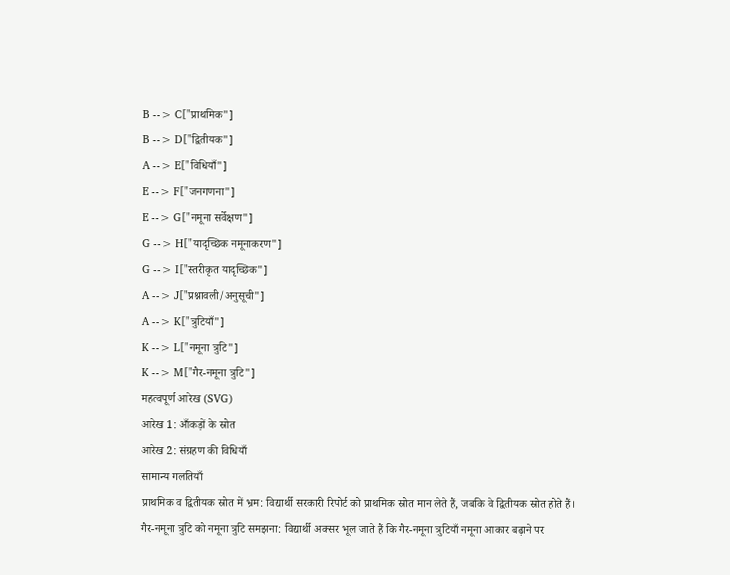B --> C["प्राथमिक"]
B --> D["द्वितीयक"]
A --> E["विधियाँ"]
E --> F["जनगणना"]
E --> G["नमूना सर्वेक्षण"]
G --> H["यादृच्छिक नमूनाकरण"]
G --> I["स्तरीकृत यादृच्छिक"]
A --> J["प्रश्नावली/अनुसूची"]
A --> K["त्रुटियाँ"]
K --> L["नमूना त्रुटि"]
K --> M["गैर-नमूना त्रुटि"]
महत्वपूर्ण आरेख (SVG)
आरेख 1: आँकड़ों के स्रोत
आरेख 2: संग्रहण की विधियाँ
सामान्य गलतियाँ
प्राथमिक व द्वितीयक स्रोत में भ्रम: विद्यार्थी सरकारी रिपोर्ट को प्राथमिक स्रोत मान लेते हैं, जबकि वे द्वितीयक स्रोत होते हैं।
गैर-नमूना त्रुटि को नमूना त्रुटि समझना: विद्यार्थी अक्सर भूल जाते हैं कि गैर-नमूना त्रुटियाँ नमूना आकार बढ़ाने पर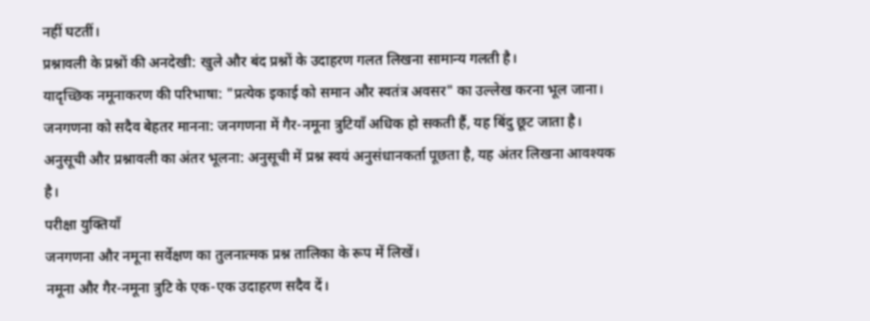नहीं घटतीं।
प्रश्नावली के प्रश्नों की अनदेखी: खुले और बंद प्रश्नों के उदाहरण गलत लिखना सामान्य गलती है।
यादृच्छिक नमूनाकरण की परिभाषा: "प्रत्येक इकाई को समान और स्वतंत्र अवसर" का उल्लेख करना भूल जाना।
जनगणना को सदैव बेहतर मानना: जनगणना में गैर-नमूना त्रुटियाँ अधिक हो सकती हैं, यह बिंदु छूट जाता है।
अनुसूची और प्रश्नावली का अंतर भूलना: अनुसूची में प्रश्न स्वयं अनुसंधानकर्ता पूछता है, यह अंतर लिखना आवश्यक है।
परीक्षा युक्तियाँ
जनगणना और नमूना सर्वेक्षण का तुलनात्मक प्रश्न तालिका के रूप में लिखें।
नमूना और गैर-नमूना त्रुटि के एक-एक उदाहरण सदैव दें।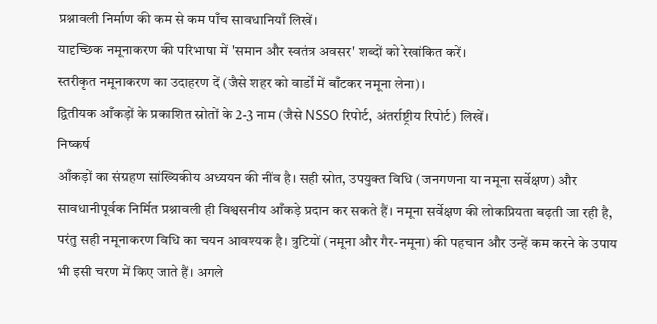प्रश्नावली निर्माण की कम से कम पाँच सावधानियाँ लिखें।
यादृच्छिक नमूनाकरण की परिभाषा में 'समान और स्वतंत्र अवसर' शब्दों को रेखांकित करें।
स्तरीकृत नमूनाकरण का उदाहरण दें (जैसे शहर को वार्डों में बाँटकर नमूना लेना)।
द्वितीयक आँकड़ों के प्रकाशित स्रोतों के 2-3 नाम (जैसे NSSO रिपोर्ट, अंतर्राष्ट्रीय रिपोर्ट) लिखें।
निष्कर्ष
आँकड़ों का संग्रहण सांख्यिकीय अध्ययन की नींव है। सही स्रोत, उपयुक्त विधि (जनगणना या नमूना सर्वेक्षण) और सावधानीपूर्वक निर्मित प्रश्नावली ही विश्वसनीय आँकड़े प्रदान कर सकते हैं। नमूना सर्वेक्षण की लोकप्रियता बढ़ती जा रही है, परंतु सही नमूनाकरण विधि का चयन आवश्यक है। त्रुटियों (नमूना और गैर-नमूना) की पहचान और उन्हें कम करने के उपाय भी इसी चरण में किए जाते हैं। अगले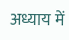अध्याय में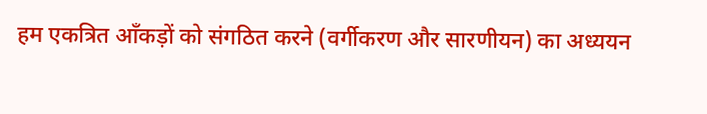हम एकत्रित आँकड़ों को संगठित करने (वर्गीकरण और सारणीयन) का अध्ययन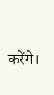करेंगे।